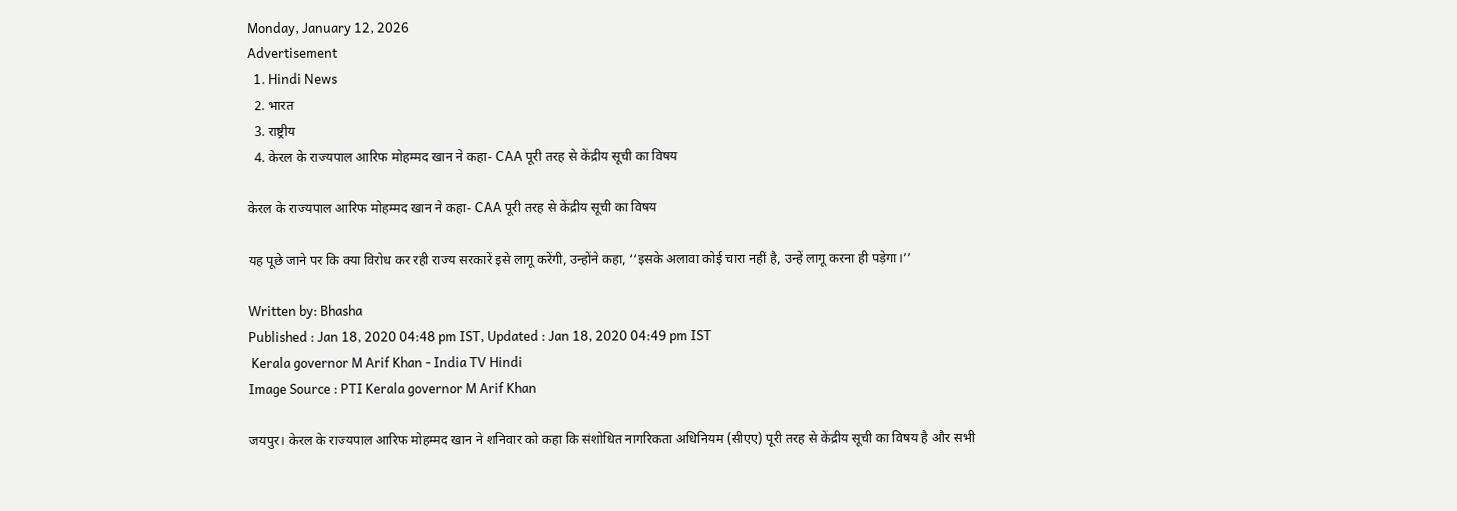Monday, January 12, 2026
Advertisement
  1. Hindi News
  2. भारत
  3. राष्ट्रीय
  4. केरल के राज्यपाल आरिफ मोहम्मद खान ने कहा- CAA पूरी तरह से केंद्रीय सूची का विषय

केरल के राज्यपाल आरिफ मोहम्मद खान ने कहा- CAA पूरी तरह से केंद्रीय सूची का विषय

यह पूछे जाने पर कि क्या विरोध कर रही राज्य सरकारें इसे लागू करेंगी, उन्होंने कहा, ‘‘इसके अलावा कोई चारा नहीं है, उन्हें लागू करना ही पड़ेगा।’’

Written by: Bhasha
Published : Jan 18, 2020 04:48 pm IST, Updated : Jan 18, 2020 04:49 pm IST
 Kerala governor M Arif Khan - India TV Hindi
Image Source : PTI Kerala governor M Arif Khan

जयपुर। केरल के राज्यपाल आरिफ मोहम्मद खान ने शनिवार को कहा कि संशोधित नागरिकता अधिनियम (सीएए) पूरी तरह से केंद्रीय सूची का विषय है और सभी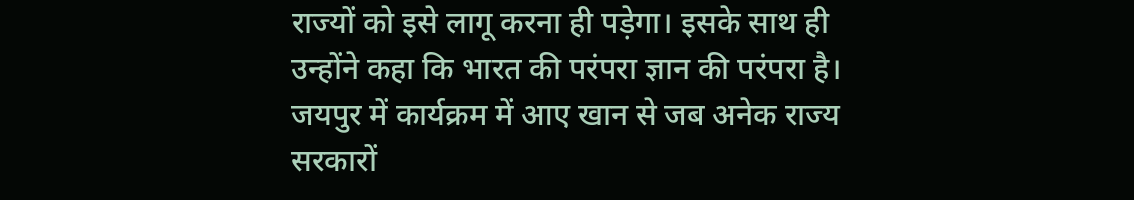राज्यों को इसे लागू करना ही पड़ेगा। इसके साथ ही उन्होंने कहा कि भारत की परंपरा ज्ञान की परंपरा है। जयपुर में कार्यक्रम में आए खान से जब अनेक राज्य सरकारों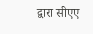द्वारा सीएए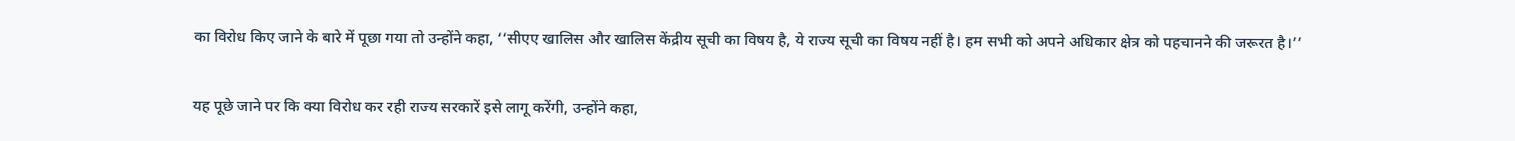का विरोध किए जाने के बारे में पूछा गया तो उन्होंने कहा, ‘‘सीएए खालिस और खालिस केंद्रीय सूची का विषय है, ये राज्य सूची का विषय नहीं है। हम सभी को अपने अधिकार क्षेत्र को पहचानने की जरूरत है।’’

यह पूछे जाने पर कि क्या विरोध कर रही राज्य सरकारें इसे लागू करेंगी, उन्होंने कहा,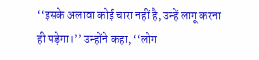‘‘इसके अलावा कोई चारा नहीं है, उन्हें लागू करना ही पड़ेगा।’’ उन्होंने कहा, ‘‘लोग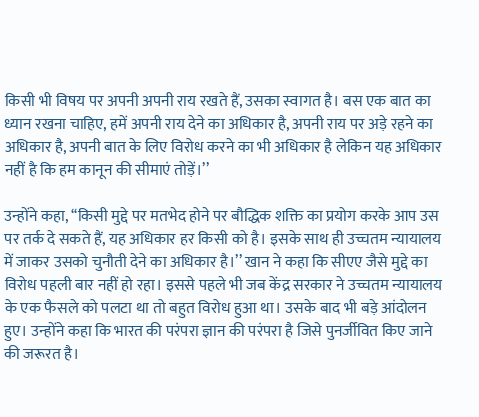किसी भी विषय पर अपनी अपनी राय रखते हैं, उसका स्वागत है। बस एक बात का ध्यान रखना चाहिए, हमें अपनी राय देने का अधिकार है, अपनी राय पर अड़े रहने का अधिकार है, अपनी बात के लिए विरोध करने का भी अधिकार है लेकिन यह अधिकार नहीं है कि हम कानून की सीमाएं तोड़ें।’’

उन्होंने कहा, ‘‘किसी मुद्दे पर मतभेद होने पर बौद्धिक शक्ति का प्रयोग करके आप उस पर तर्क दे सकते हैं, यह अधिकार हर किसी को है। इसके साथ ही उच्चतम न्यायालय में जाकर उसको चुनौती देने का अधिकार है।’’ खान ने कहा कि सीएए जैसे मुद्दे का विरोध पहली बार नहीं हो रहा। इससे पहले भी जब केंद्र सरकार ने उच्चतम न्यायालय के एक फैसले को पलटा था तो बहुत विरोध हुआ था। उसके बाद भी बड़े आंदोलन हुए। उन्होंने कहा कि भारत की परंपरा ज्ञान की परंपरा है जिसे पुनर्जीवित किए जाने की जरूरत है।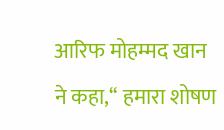आरिफ मोहम्मद खान ने कहा,‘‘ हमारा शोषण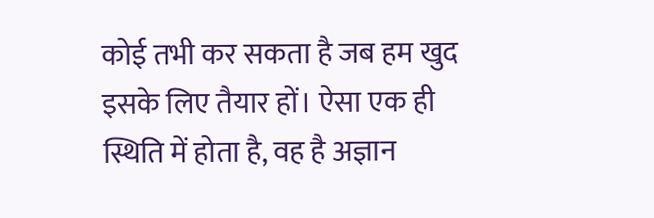कोई तभी कर सकता है जब हम खुद इसके लिए तैयार हों। ऐसा एक ही स्थिति में होता है, वह है अज्ञान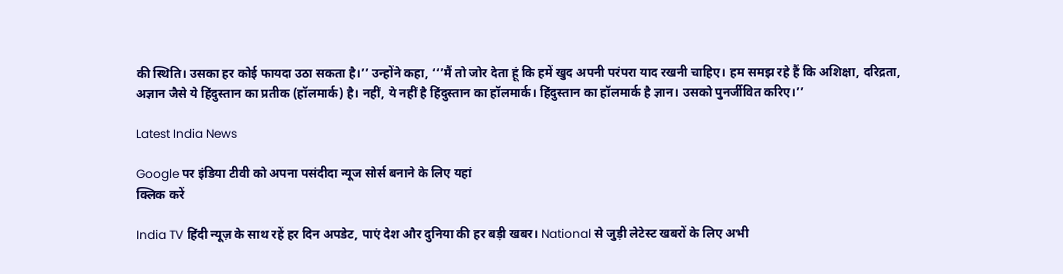की स्थिति। उसका हर कोई फायदा उठा सकता है।’’ उन्होंने कहा, ‘‘’मैं तो जोर देता हूं कि हमें खुद अपनी परंपरा याद रखनी चाहिए। हम समझ रहे हैं कि अशिक्षा, दरिद्रता, अज्ञान जैसे ये हिंदुस्तान का प्रतीक (हॉलमार्क) है। नहीं, ये नहीं है हिंदुस्तान का हॉलमार्क। हिंदुस्तान का हॉलमार्क है ज्ञान। उसको पुनर्जीवित करिए।’’

Latest India News

Google पर इंडिया टीवी को अपना पसंदीदा न्यूज सोर्स बनाने के लिए यहां
क्लिक करें

India TV हिंदी न्यूज़ के साथ रहें हर दिन अपडेट, पाएं देश और दुनिया की हर बड़ी खबर। National से जुड़ी लेटेस्ट खबरों के लिए अभी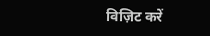विज़िट करें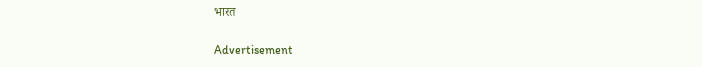भारत

Advertisement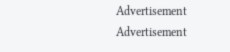Advertisement
Advertisement